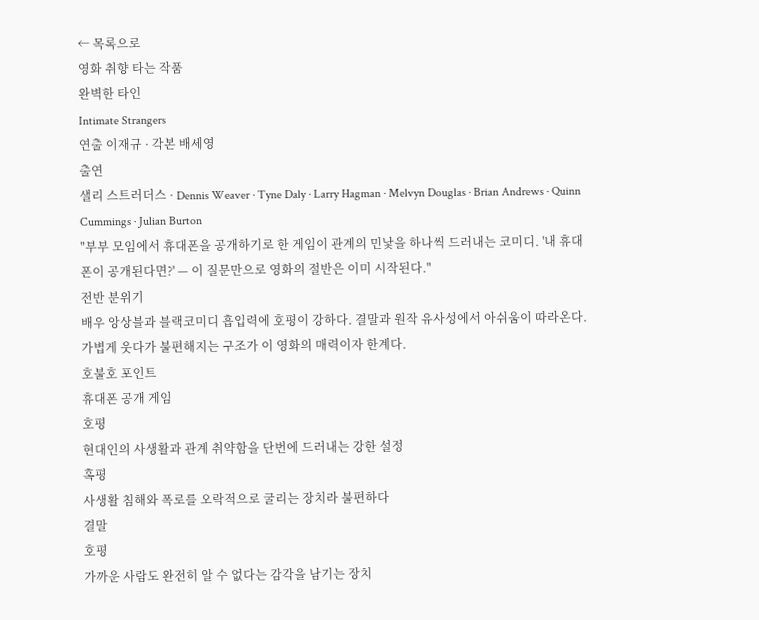← 목록으로
영화 취향 타는 작품
완벽한 타인
Intimate Strangers
연출 이재규 · 각본 배세영
출연
샐리 스트러더스 · Dennis Weaver · Tyne Daly · Larry Hagman · Melvyn Douglas · Brian Andrews · Quinn Cummings · Julian Burton
"부부 모임에서 휴대폰을 공개하기로 한 게임이 관계의 민낯을 하나씩 드러내는 코미디. '내 휴대폰이 공개된다면?' — 이 질문만으로 영화의 절반은 이미 시작된다."
전반 분위기
배우 앙상블과 블랙코미디 흡입력에 호평이 강하다. 결말과 원작 유사성에서 아쉬움이 따라온다. 가볍게 웃다가 불편해지는 구조가 이 영화의 매력이자 한계다.
호불호 포인트
휴대폰 공개 게임
호평
현대인의 사생활과 관계 취약함을 단번에 드러내는 강한 설정
혹평
사생활 침해와 폭로를 오락적으로 굴리는 장치라 불편하다
결말
호평
가까운 사람도 완전히 알 수 없다는 감각을 남기는 장치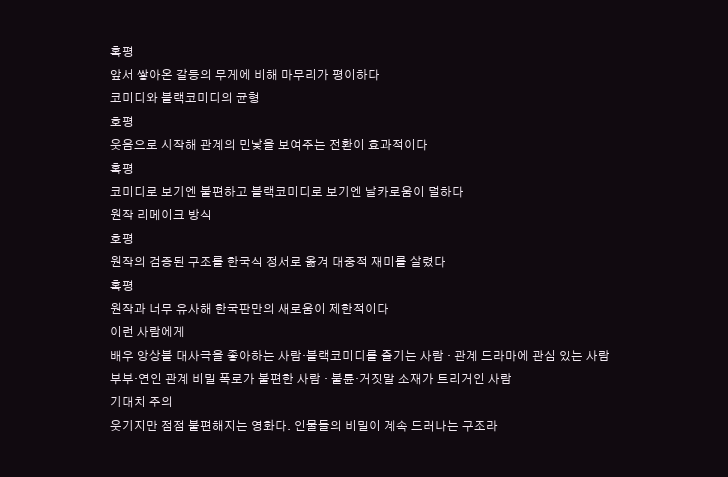혹평
앞서 쌓아온 갈등의 무게에 비해 마무리가 평이하다
코미디와 블랙코미디의 균형
호평
웃음으로 시작해 관계의 민낯을 보여주는 전환이 효과적이다
혹평
코미디로 보기엔 불편하고 블랙코미디로 보기엔 날카로움이 덜하다
원작 리메이크 방식
호평
원작의 검증된 구조를 한국식 정서로 옮겨 대중적 재미를 살렸다
혹평
원작과 너무 유사해 한국판만의 새로움이 제한적이다
이런 사람에게
배우 앙상블 대사극을 좋아하는 사람·블랙코미디를 즐기는 사람 · 관계 드라마에 관심 있는 사람
부부·연인 관계 비밀 폭로가 불편한 사람 · 불륜·거짓말 소재가 트리거인 사람
기대치 주의
웃기지만 점점 불편해지는 영화다. 인물들의 비밀이 계속 드러나는 구조라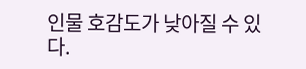인물 호감도가 낮아질 수 있다.